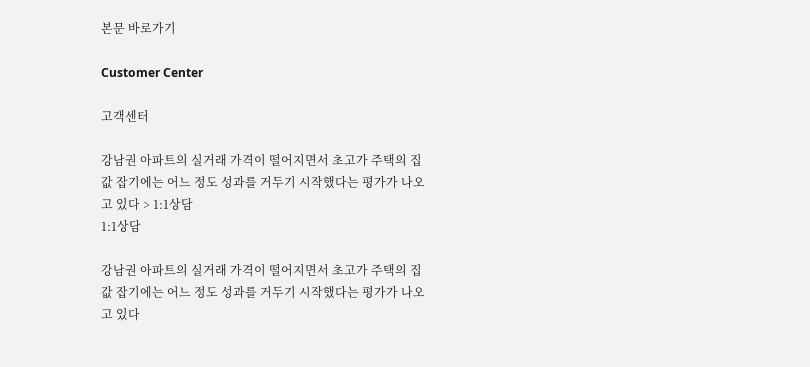본문 바로가기

Customer Center

고객센터

강남권 아파트의 실거래 가격이 떨어지면서 초고가 주택의 집값 잡기에는 어느 정도 성과를 거두기 시작했다는 평가가 나오고 있다 > 1:1상담
1:1상담

강남권 아파트의 실거래 가격이 떨어지면서 초고가 주택의 집값 잡기에는 어느 정도 성과를 거두기 시작했다는 평가가 나오고 있다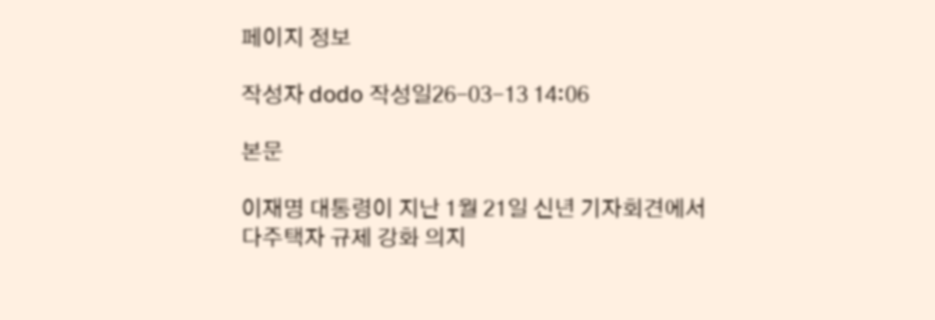페이지 정보

작성자 dodo 작성일26-03-13 14:06

본문

이재명 대통령이 지난 1월 21일 신년 기자회견에서 다주택자 규제 강화 의지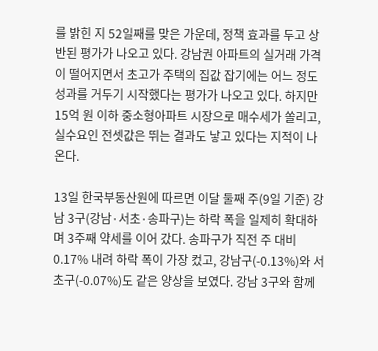를 밝힌 지 52일째를 맞은 가운데, 정책 효과를 두고 상반된 평가가 나오고 있다. 강남권 아파트의 실거래 가격이 떨어지면서 초고가 주택의 집값 잡기에는 어느 정도 성과를 거두기 시작했다는 평가가 나오고 있다. 하지만 15억 원 이하 중소형아파트 시장으로 매수세가 쏠리고, 실수요인 전셋값은 뛰는 결과도 낳고 있다는 지적이 나온다.

13일 한국부동산원에 따르면 이달 둘째 주(9일 기준) 강남 3구(강남·서초·송파구)는 하락 폭을 일제히 확대하며 3주째 약세를 이어 갔다. 송파구가 직전 주 대비 0.17% 내려 하락 폭이 가장 컸고, 강남구(-0.13%)와 서초구(-0.07%)도 같은 양상을 보였다. 강남 3구와 함께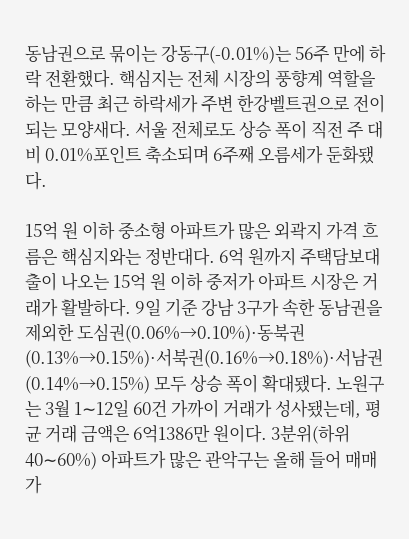동남권으로 묶이는 강동구(-0.01%)는 56주 만에 하락 전환했다. 핵심지는 전체 시장의 풍향계 역할을 하는 만큼 최근 하락세가 주변 한강벨트권으로 전이되는 모양새다. 서울 전체로도 상승 폭이 직전 주 대비 0.01%포인트 축소되며 6주째 오름세가 둔화됐다.

15억 원 이하 중소형 아파트가 많은 외곽지 가격 흐름은 핵심지와는 정반대다. 6억 원까지 주택담보대출이 나오는 15억 원 이하 중저가 아파트 시장은 거래가 활발하다. 9일 기준 강남 3구가 속한 동남권을 제외한 도심권(0.06%→0.10%)·동북권(0.13%→0.15%)·서북권(0.16%→0.18%)·서남권(0.14%→0.15%) 모두 상승 폭이 확대됐다. 노원구는 3월 1∼12일 60건 가까이 거래가 성사됐는데, 평균 거래 금액은 6억1386만 원이다. 3분위(하위 40∼60%) 아파트가 많은 관악구는 올해 들어 매매 가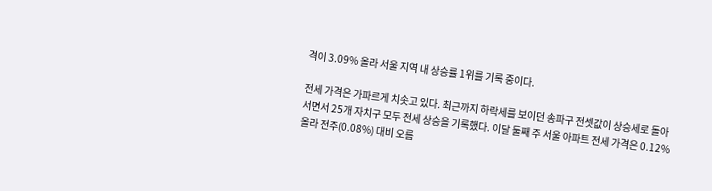격이 3.09% 올라 서울 지역 내 상승률 1위를 기록 중이다.

전세 가격은 가파르게 치솟고 있다. 최근까지 하락세를 보이던 송파구 전셋값이 상승세로 돌아서면서 25개 자치구 모두 전세 상승을 기록했다. 이달 둘째 주 서울 아파트 전세 가격은 0.12% 올라 전주(0.08%) 대비 오름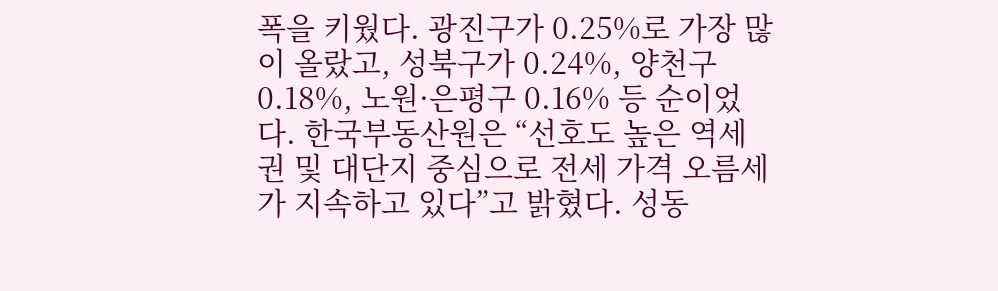폭을 키웠다. 광진구가 0.25%로 가장 많이 올랐고, 성북구가 0.24%, 양천구 0.18%, 노원·은평구 0.16% 등 순이었다. 한국부동산원은 “선호도 높은 역세권 및 대단지 중심으로 전세 가격 오름세가 지속하고 있다”고 밝혔다. 성동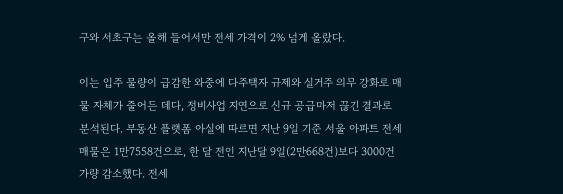구와 서초구는 올해 들어서만 전세 가격이 2% 넘게 올랐다.

이는 입주 물량이 급감한 와중에 다주택자 규제와 실거주 의무 강화로 매물 자체가 줄어든 데다, 정비사업 지연으로 신규 공급마저 끊긴 결과로 분석된다. 부동산 플랫폼 아실에 따르면 지난 9일 기준 서울 아파트 전세 매물은 1만7558건으로, 한 달 전인 지난달 9일(2만668건)보다 3000건가량 감소했다. 전세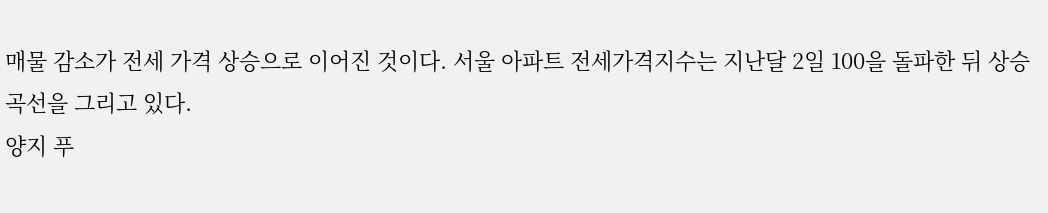매물 감소가 전세 가격 상승으로 이어진 것이다. 서울 아파트 전세가격지수는 지난달 2일 100을 돌파한 뒤 상승곡선을 그리고 있다.
양지 푸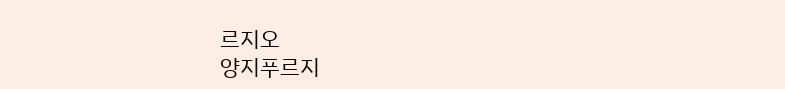르지오
양지푸르지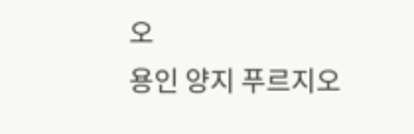오
용인 양지 푸르지오